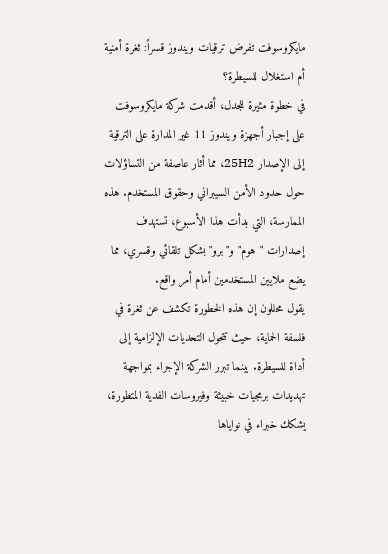مايكروسوفت تفرض ترقيات ويندوز قسراً: ثغرة أمنية أم استغلال للسيطرة؟
في خطوة مثيرة للجدل، أقدمت شركة مايكروسوفت على إجبار أجهزة ويندوز 11 غير المدارة على الترقية إلى الإصدار 25H2، مما أثار عاصفة من التساؤلات حول حدود الأمن السيبراني وحقوق المستخدم. هذه الممارسة، التي بدأت هذا الأسبوع، تستهدف إصدارات "هوم" و"برو" بشكل تلقائي وقسري، مما يضع ملايين المستخدمين أمام أمر واقع.
يقول محللون إن هذه الخطورة تكشف عن ثغرة في فلسفة الحماية، حيث تتحول التحديات الإلزامية إلى أداة للسيطرة. بينما تبرر الشركة الإجراء بمواجهة تهديدات برمجيات خبيثة وفيروسات الفدية المتطورة، يشكك خبراء في نواياها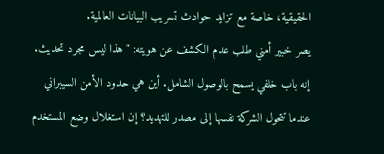الحقيقية، خاصة مع تزايد حوادث تسريب البيانات العالمية.
يصر خبير أمني طلب عدم الكشف عن هويته: "هذا ليس مجرد تحديث. إنه باب خلفي يسمح بالوصول الشامل. أين هي حدود الأمن السيبراني عندما تتحول الشركة نفسها إلى مصدر للتهديد؟ إن استغلال وضع المستخدم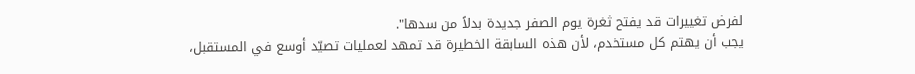لفرض تغييرات قد يفتح ثغرة يوم الصفر جديدة بدلاً من سدها".
يجب أن يهتم كل مستخدم، لأن هذه السابقة الخطيرة قد تمهد لعمليات تصيّد أوسع في المستقبل،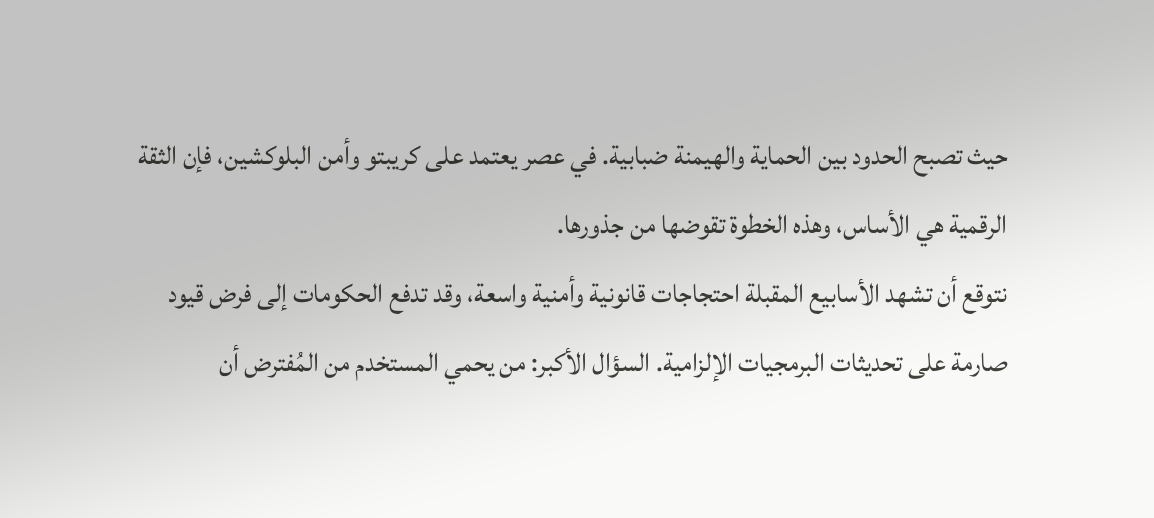حيث تصبح الحدود بين الحماية والهيمنة ضبابية. في عصر يعتمد على كريبتو وأمن البلوكشين، فإن الثقة الرقمية هي الأساس، وهذه الخطوة تقوضها من جذورها.
نتوقع أن تشهد الأسابيع المقبلة احتجاجات قانونية وأمنية واسعة، وقد تدفع الحكومات إلى فرض قيود صارمة على تحديثات البرمجيات الإلزامية. السؤال الأكبر: من يحمي المستخدم من المُفترض أن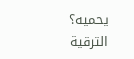يحميه؟
الترقية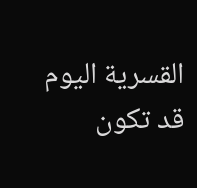القسرية اليوم قد تكون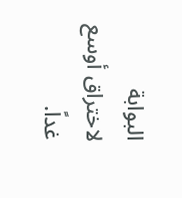البوابة لاختراق أوسع غداً.